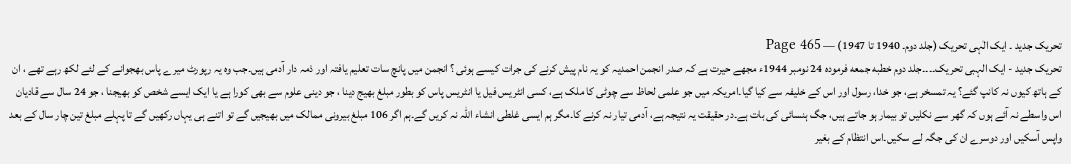تحریک جدید ۔ ایک الٰہی تحریک (جلد دوم۔ 1940 تا 1947) — Page 465
تحریک جدید - ایک الہبی تحریک۔۔۔۔جلد دوم خطبه جمعه فرموده 24 نومبر 1944ء مجھے حیرت ہے کہ صدر انجمن احمدیہ کو یہ نام پیش کرنے کی جرات کیسے ہوئی ؟ انجمن میں پانچ سات تعلیم یافتہ اور ذمہ دار آدمی ہیں۔جب وہ یہ رپورٹ میرے پاس بھجوانے کے لئے لکھ رہے تھے ، ان کے ہاتھ کیوں نہ کانپ گئے؟ یہ تمسخر ہے، جو خدا، رسول اور اس کے خلیفہ سے کیا گیا۔امریکہ میں جو علمی لحاظ سے چوٹی کا ملک ہے، کسی انٹریس فیل یا انٹریس پاس کو بطور مبلغ بھیج دینا ، جو دینی علوم سے بھی کورا ہے یا ایک ایسے شخص کو بھیجنا ، جو 24 سال سے قادیان اس واسطے نہ آئے ہوں کہ گھر سے نکلیں تو بیمار ہو جاتے ہیں، جگ ہنسائی کی بات ہے۔در حقیقت یہ نتیجہ ہے، آدمی تیار نہ کرنے کا۔مگر ہم ایسی غلطی انشاء اللہ نہ کریں گے۔ہم اگر 106 مبلغ بیرونی ممالک میں بھیجیں گے تو اتنے ہی یہاں رکھیں گے تا پہلے مبلغ تین چار سال کے بعد واپس آسکیں اور دوسرے ان کی جگہ لے سکیں۔اس انتظام کے بغیر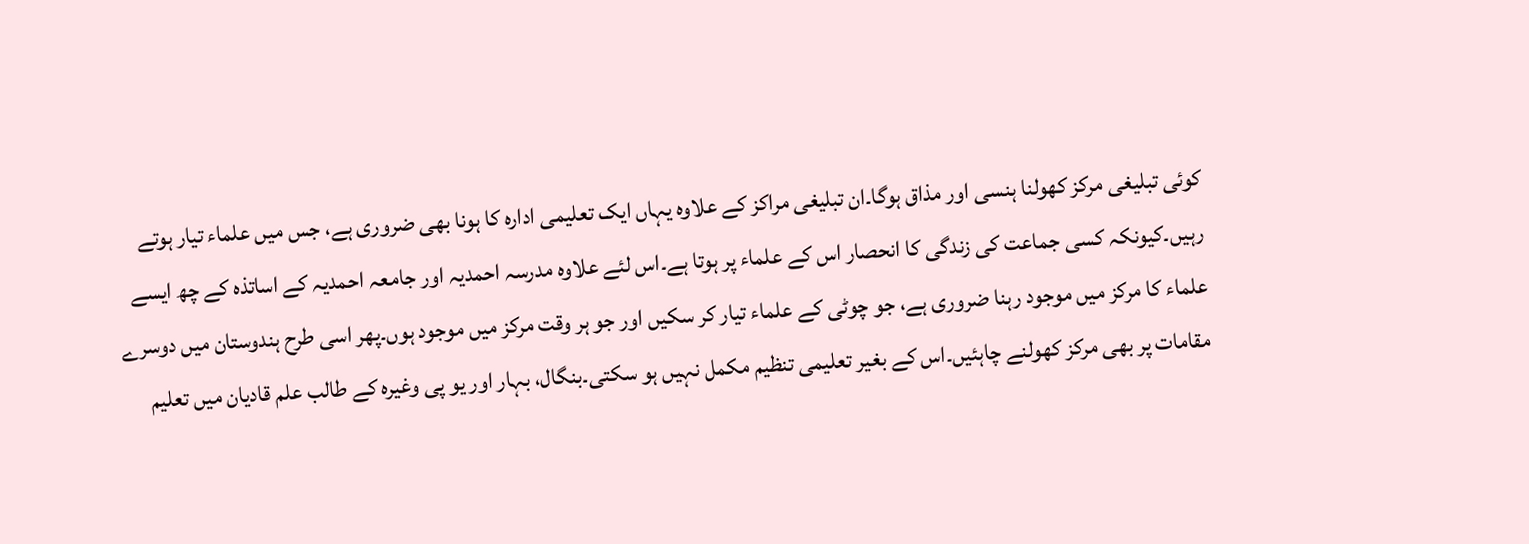کوئی تبلیغی مرکز کھولنا ہنسی اور مذاق ہوگا۔ان تبلیغی مراکز کے علاوہ یہاں ایک تعلیمی ادارہ کا ہونا بھی ضروری ہے، جس میں علماء تیار ہوتے رہیں۔کیونکہ کسی جماعت کی زندگی کا انحصار اس کے علماء پر ہوتا ہے۔اس لئے علاوہ مدرسہ احمدیہ اور جامعہ احمدیہ کے اساتذہ کے چھ ایسے علماء کا مرکز میں موجود رہنا ضروری ہے، جو چوٹی کے علماء تیار کر سکیں اور جو ہر وقت مرکز میں موجود ہوں۔پھر اسی طرح ہندوستان میں دوسرے مقامات پر بھی مرکز کھولنے چاہئیں۔اس کے بغیر تعلیمی تنظیم مکمل نہیں ہو سکتی۔بنگال، بہار اور یو پی وغیرہ کے طالب علم قادیان میں تعلیم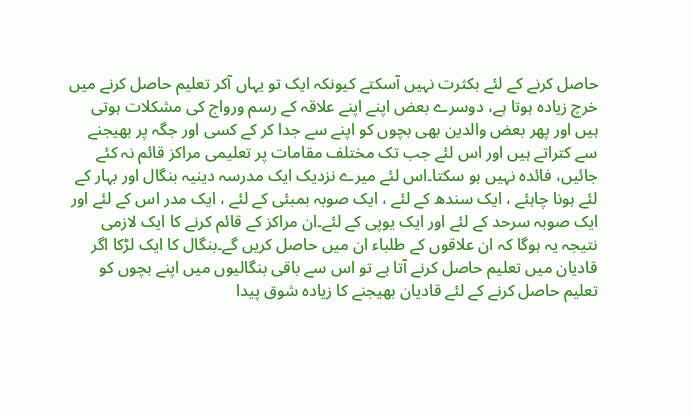حاصل کرنے کے لئے بکثرت نہیں آسکتے کیونکہ ایک تو یہاں آکر تعلیم حاصل کرنے میں خرچ زیادہ ہوتا ہے، دوسرے بعض اپنے اپنے علاقہ کے رسم ورواج کی مشکلات ہوتی ہیں اور پھر بعض والدین بھی بچوں کو اپنے سے جدا کر کے کسی اور جگہ پر بھیجنے سے کتراتے ہیں اور اس لئے جب تک مختلف مقامات پر تعلیمی مراکز قائم نہ کئے جائیں، فائدہ نہیں ہو سکتا۔اس لئے میرے نزدیک ایک مدرسہ دینیہ بنگال اور بہار کے لئے ہونا چاہئے ، ایک سندھ کے لئے ، ایک صوبہ بمبئی کے لئے ، ایک مدر اس کے لئے اور ایک صوبہ سرحد کے لئے اور ایک یوپی کے لئے۔ان مراکز کے قائم کرنے کا ایک لازمی نتیجہ یہ ہوگا کہ ان علاقوں کے طلباء ان میں حاصل کریں گے۔بنگال کا ایک لڑکا اگر قادیان میں تعلیم حاصل کرنے آتا ہے تو اس سے باقی بنگالیوں میں اپنے بچوں کو تعلیم حاصل کرنے کے لئے قادیان بھیجنے کا زیادہ شوق پیدا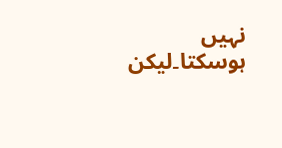نہیں ہوسکتا۔لیکن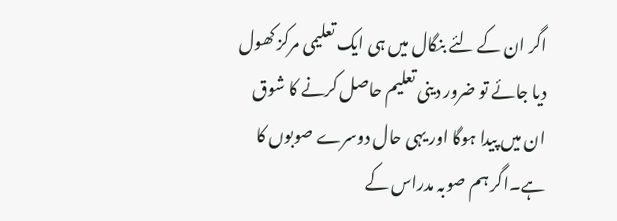اگر ان کے لئے بنگال میں ہی ایک تعلیمی مرکز کھول دیا جائے تو ضرور دینی تعلیم حاصل کرنے کا شوق ان میں پیدا ہوگا اور یہی حال دوسرے صوبوں کا ہے۔اگر ہم صوبہ مدراس کے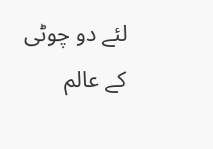لئے دو چوٹی کے عالم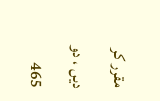مقرر کر دیں ، دو 465